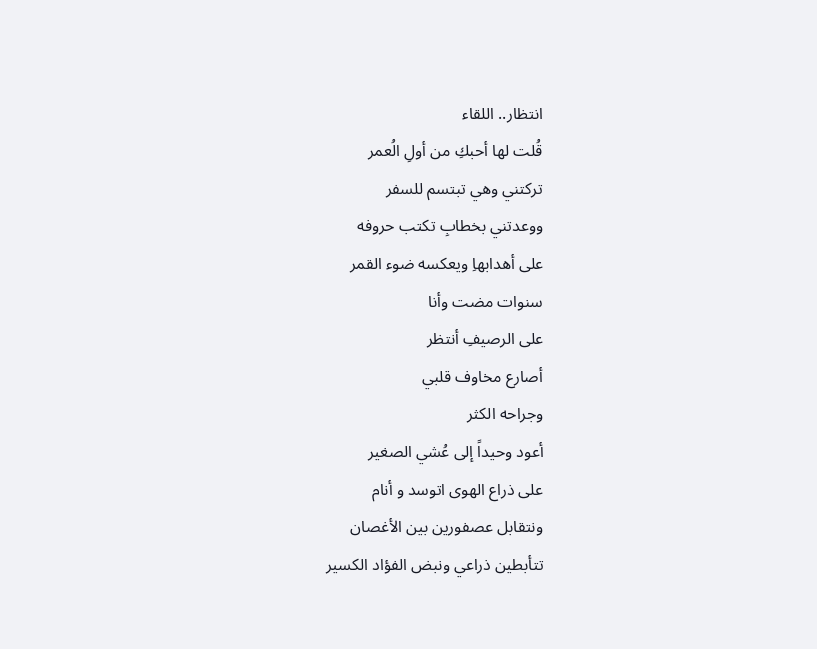انتظار.. اللقاء
قُلت لها أحبكِ من أولِ الُعمر
تركتني وهي تبتسم للسفر
ووعدتني بخطابِ تكتب حروفه
على أهدابهاِ ويعكسه ضوء القمر
سنوات مضت وأنا
على الرصيفِ أنتظر
أصارع مخاوف قلبي
وجراحه الكثر
أعود وحيداً إلى عُشي الصغير
على ذراع الهوى اتوسد و أنام
ونتقابل عصفورين بين الأغصان
تتأبطين ذراعي ونبض الفؤاد الكسير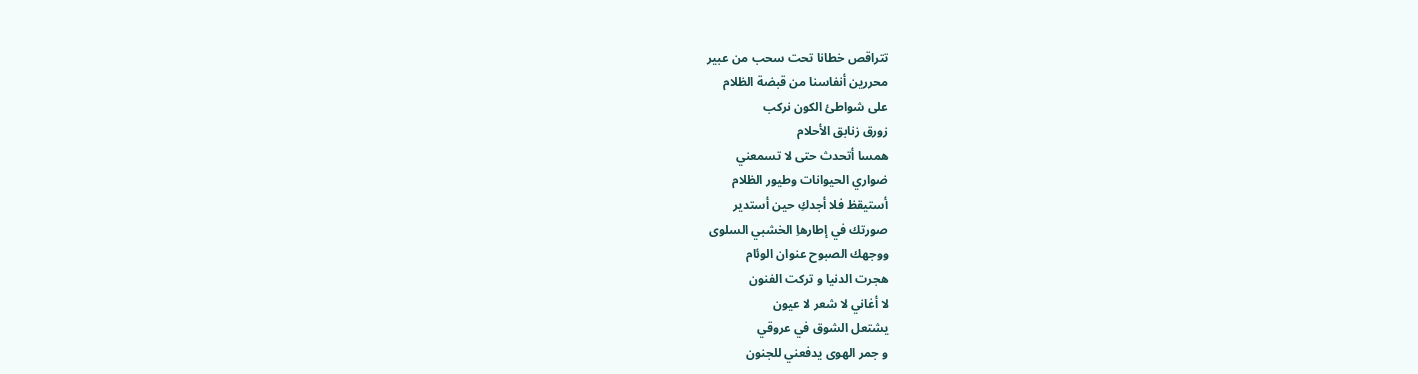تتراقص خطانا تحت سحب من عبير
محررين أنفاسنا من قبضة الظلام
على شواطئ الكون نركب
زورق زنابق الأحلام
همسا أتحدث حتى لا تسمعني
ضواري الحيوانات وطيور الظلام
أستيقظ فلا أجدكِ حين أستدير
صورتك في إطارهاِ الخشبي السلوى
ووجهك الصبوح عنوان الوئام
هجرت الدنيا و تركت الفنون
لا أغاني لا شعر لا عيون
يشتعل الشوق في عروقي
و جمر الهوى يدفعني للجنون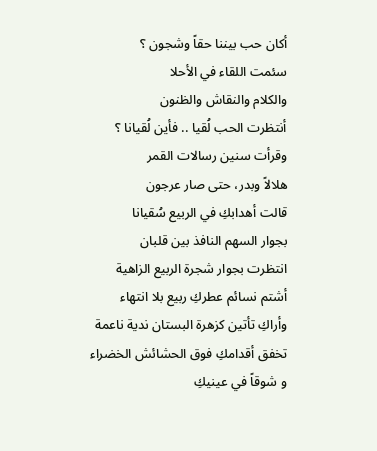أكان حب بيننا حقاً وشجون ؟
سئمت اللقاء في الأحلا
والكلام والنقاش والظنون
أنتظرت الحب لُقيا .. فأين لُقيانا ؟
وقرأت سنين رسالات القمر
هلالاً وبدر، حتى صار عرجون
قالت أهدابكِ في الربيع سُقيانا
بجوار السهم النافذ بين قلبان
انتظرت بجوار شجرة الربيع الزاهية
أشتم نسائم عطركِ ربيع بلا انتهاء
وأراكِ تأتين كزهرة البستان ندية ناعمة
تخفق أقدامكِ فوق الحشائش الخضراء
و شوقاً في عينيكِ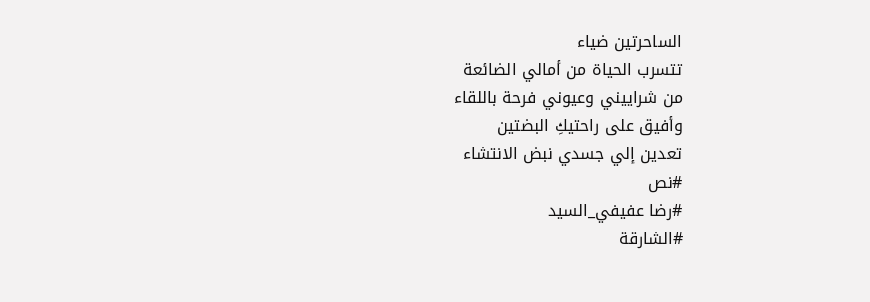الساحرتين ضياء
تتسرب الحياة من أمالي الضائعة
من شراييني وعيوني فرحة باللقاء
وأفيق على راحتيكِ البضتين
تعدين إلي جسدي نبض الانتشاء
#نص
#رضا عفيفي_السيد
#الشارقة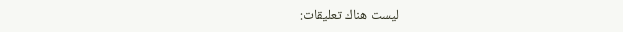ليست هناك تعليقات: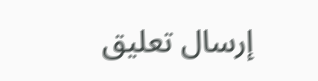إرسال تعليق